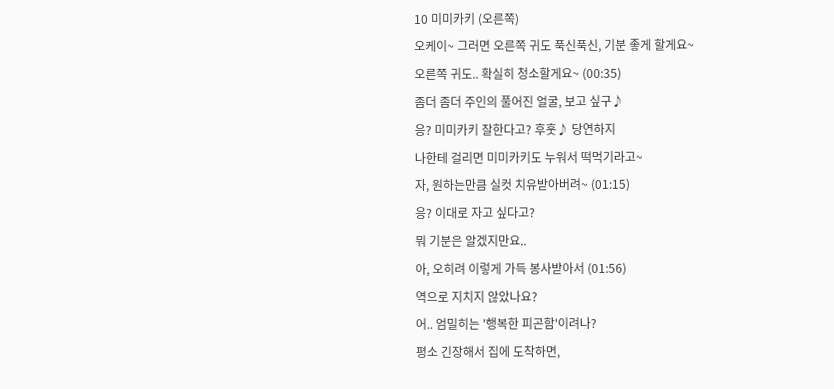10 미미카키 (오른쪽)
오케이~ 그러면 오른쪽 귀도 푹신푹신, 기분 좋게 할게요~
오른쪽 귀도.. 확실히 청소할게요~ (00:35)
좀더 좀더 주인의 풀어진 얼굴, 보고 싶구♪
응? 미미카키 잘한다고? 후훗♪ 당연하지
나한테 걸리면 미미카키도 누워서 떡먹기라고~
자, 원하는만큼 실컷 치유받아버려~ (01:15)
응? 이대로 자고 싶다고?
뭐 기분은 알겠지만요..
아, 오히려 이렇게 가득 봉사받아서 (01:56)
역으로 지치지 않았나요?
어.. 엄밀히는 '행복한 피곤함'이려나?
평소 긴장해서 집에 도착하면,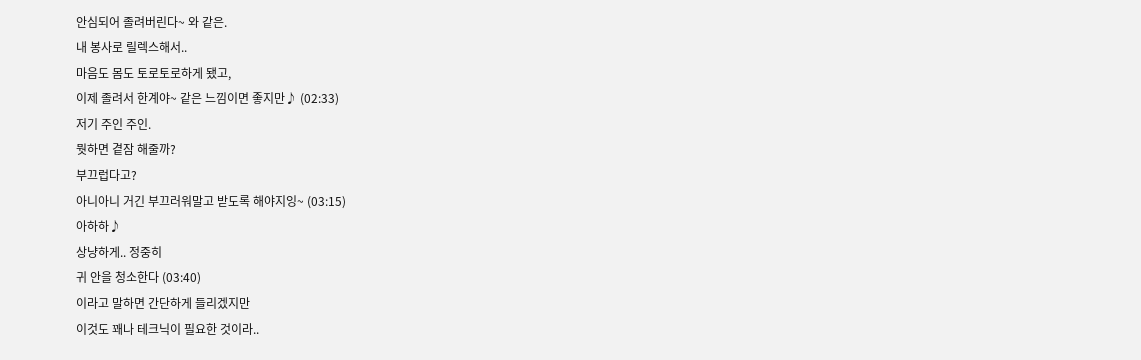안심되어 졸려버린다~ 와 같은.
내 봉사로 릴렉스해서..
마음도 몸도 토로토로하게 됐고,
이제 졸려서 한계야~ 같은 느낌이면 좋지만♪ (02:33)
저기 주인 주인.
뭣하면 곁잠 해줄까?
부끄럽다고?
아니아니 거긴 부끄러워말고 받도록 해야지잉~ (03:15)
아하하♪
상냥하게.. 정중히
귀 안을 청소한다 (03:40)
이라고 말하면 간단하게 들리겠지만
이것도 꽤나 테크닉이 필요한 것이라..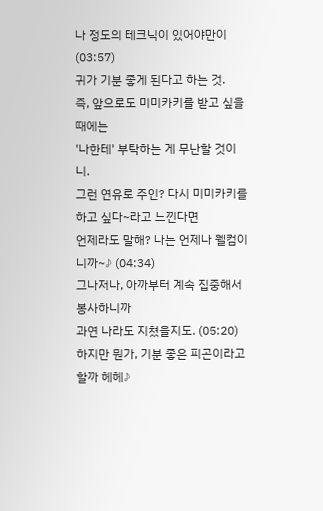나 정도의 테크닉이 있어야만이 (03:57)
귀가 기분 좋게 된다고 하는 것.
즉, 앞으로도 미미카키를 받고 싶을 때에는
'나한테' 부탁하는 게 무난할 것이니.
그런 연유로 주인? 다시 미미카키를 하고 싶다~라고 느낀다면
언제라도 말해? 나는 언제나 웰컴이니까~♪ (04:34)
그나저나, 아까부터 계속 집중해서 봉사하니까
과연 나라도 지쳤을지도. (05:20)
하지만 뭔가, 기분 좋은 피곤이라고 할까 헤헤♪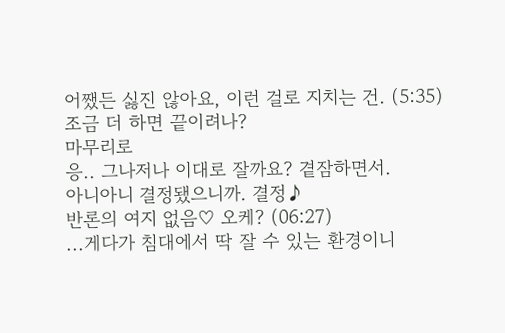어쨌든 싫진 않아요, 이런 걸로 지치는 건. (5:35)
조금 더 하면 끝이려나?
마무리로
응.. 그나저나 이대로 잘까요? 곁잠하면서.
아니아니 결정됐으니까. 결정♪
반론의 여지 없음♡ 오케? (06:27)
...게다가 침대에서 딱 잘 수 있는 환경이니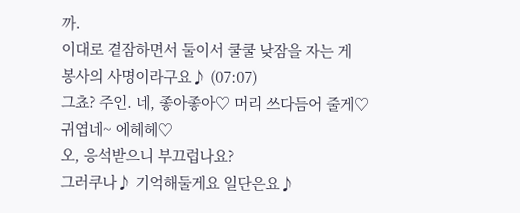까.
이대로 곁잠하면서 둘이서 쿨쿨 낮잠을 자는 게
봉사의 사명이라구요♪ (07:07)
그쵸? 주인. 네, 좋아좋아♡ 머리 쓰다듬어 줄게♡
귀엽네~ 에헤헤♡
오, 응석받으니 부끄럽나요?
그러쿠나♪ 기억해둘게요 일단은요♪